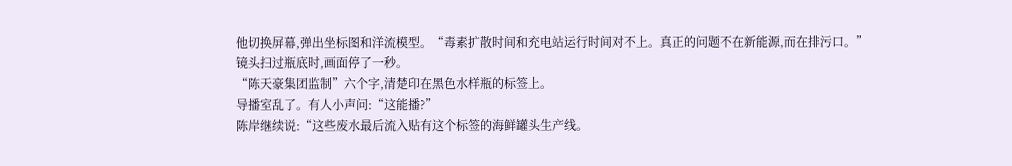他切换屏幕,弹出坐标图和洋流模型。“毒素扩散时间和充电站运行时间对不上。真正的问题不在新能源,而在排污口。”
镜头扫过瓶底时,画面停了一秒。
“陈天豪集团监制”六个字,清楚印在黑色水样瓶的标签上。
导播室乱了。有人小声问:“这能播?”
陈岸继续说:“这些废水最后流入贴有这个标签的海鲜罐头生产线。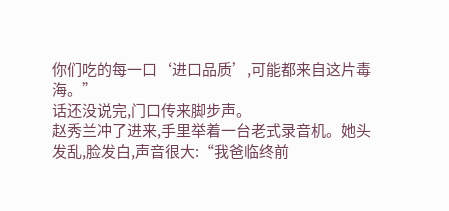你们吃的每一口‘进口品质’,可能都来自这片毒海。”
话还没说完,门口传来脚步声。
赵秀兰冲了进来,手里举着一台老式录音机。她头发乱,脸发白,声音很大:“我爸临终前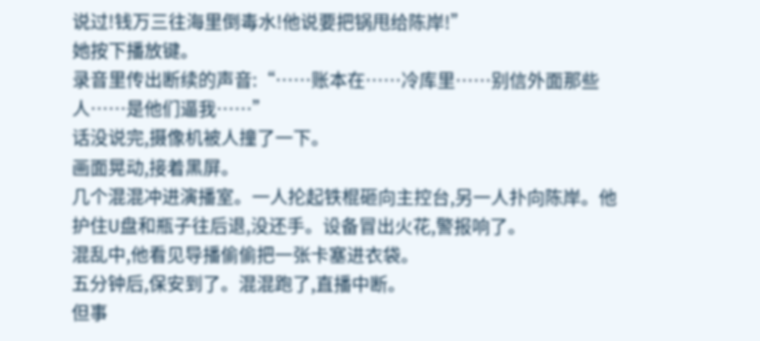说过!钱万三往海里倒毒水!他说要把锅甩给陈岸!”
她按下播放键。
录音里传出断续的声音:“……账本在……冷库里……别信外面那些人……是他们逼我……”
话没说完,摄像机被人撞了一下。
画面晃动,接着黑屏。
几个混混冲进演播室。一人抡起铁棍砸向主控台,另一人扑向陈岸。他护住U盘和瓶子往后退,没还手。设备冒出火花,警报响了。
混乱中,他看见导播偷偷把一张卡塞进衣袋。
五分钟后,保安到了。混混跑了,直播中断。
但事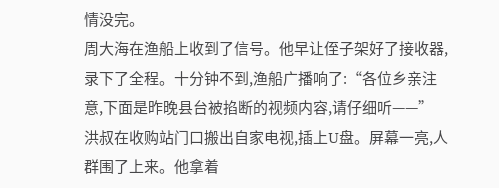情没完。
周大海在渔船上收到了信号。他早让侄子架好了接收器,录下了全程。十分钟不到,渔船广播响了:“各位乡亲注意,下面是昨晚县台被掐断的视频内容,请仔细听——”
洪叔在收购站门口搬出自家电视,插上U盘。屏幕一亮,人群围了上来。他拿着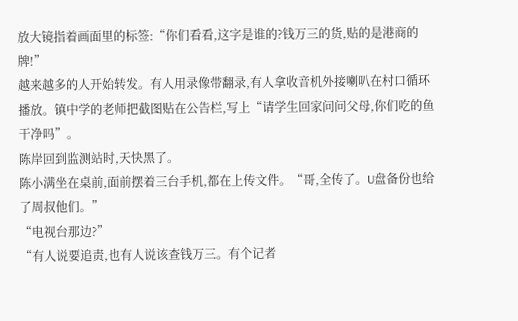放大镜指着画面里的标签:“你们看看,这字是谁的?钱万三的货,贴的是港商的牌!”
越来越多的人开始转发。有人用录像带翻录,有人拿收音机外接喇叭在村口循环播放。镇中学的老师把截图贴在公告栏,写上“请学生回家问问父母,你们吃的鱼干净吗”。
陈岸回到监测站时,天快黑了。
陈小满坐在桌前,面前摆着三台手机,都在上传文件。“哥,全传了。U盘备份也给了周叔他们。”
“电视台那边?”
“有人说要追责,也有人说该查钱万三。有个记者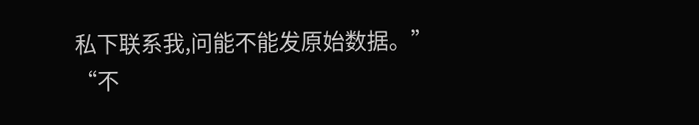私下联系我,问能不能发原始数据。”
“不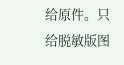给原件。只给脱敏版图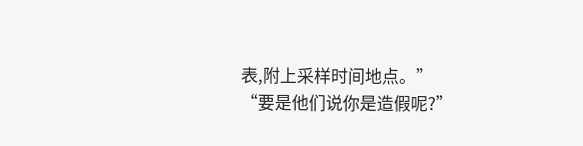表,附上采样时间地点。”
“要是他们说你是造假呢?”